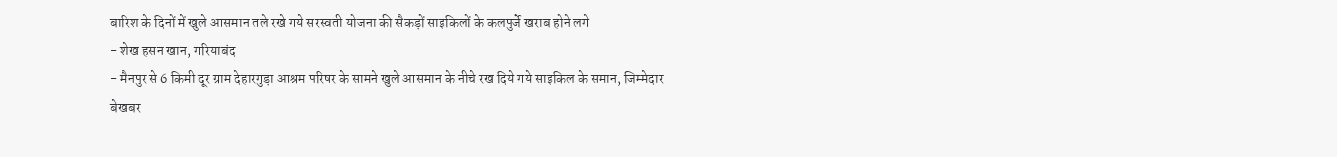बारिश के दिनों में खुले आसमान तले रखे गये सरस्वती योजना की सैकड़ों साइकिलों के कलपुर्जे खराब होने लगे
- शेख हसन खान, गरियाबंद
- मैनपुर से 6 किमी दूर ग्राम देहारगुड़ा आश्रम परिषर के सामने खुले आसमान के नीचे रख दिये गये साइकिल के समान, जिम्मेदार बेखबर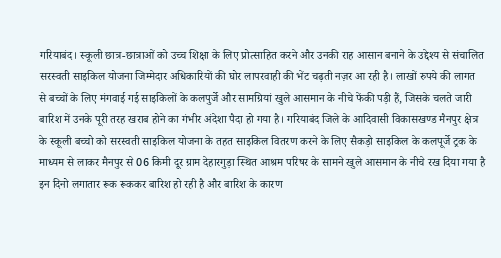गरियाबंद। स्कूली छात्र-छात्राओं को उच्च शिक्षा के लिए प्रोत्साहित करने और उनकी राह आसान बनाने के उद्देश्य से संचालित सरस्वती साइकिल योजना जिम्मेदार अधिकारियों की घोर लापरवाही की भेंट चढ़ती नज़र आ रही है। लाखों रुपये की लागत से बच्चों के लिए मंगवाई गई साइकिलों के कलपुर्जे और सामग्रियां खुले आसमान के नीचे फेंकी पड़ी हैं, जिसके चलते जारी बारिश में उनके पूरी तरह खराब होने का गंभीर अंदेशा पैदा हो गया है। गरियाबंद जिले के आदिवासी विकासखण्ड मैनपुर क्षेत्र के स्कूली बच्चो को सरस्वती साइकिल योजना के तहत साइकिल वितरण करने के लिए सैकड़ो साइकिल के कलपूर्जे ट्रक के माध्यम से लाकर मैनपुर से 06 किमी दूर ग्राम देहारगुड़ा स्थित आश्रम परिषर के सामने खुले आसमान के नीचे रख दिया गया है इन दिनो लगातार रूक रूककर बारिश हो रही है और बारिश के कारण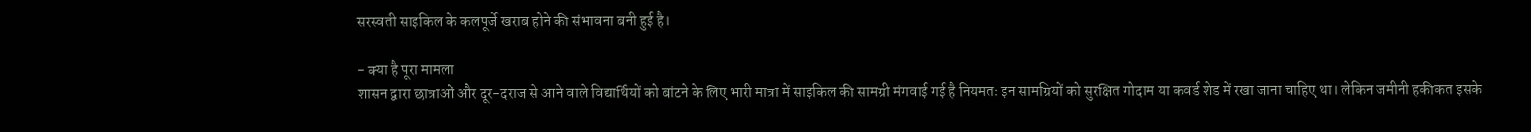सरस्वती साइकिल के कलपूर्जे खराब होने की संभावना बनी हुई है।

- क्या है पूरा मामला
शासन द्वारा छात्राओं और दूर-दराज से आने वाले विद्यार्थियों को बांटने के लिए भारी मात्रा में साइकिल की सामग्री मंगवाई गई है नियमतः इन सामग्रियों को सुरक्षित गोदाम या कवर्ड शेड में रखा जाना चाहिए था। लेकिन जमीनी हकीकत इसके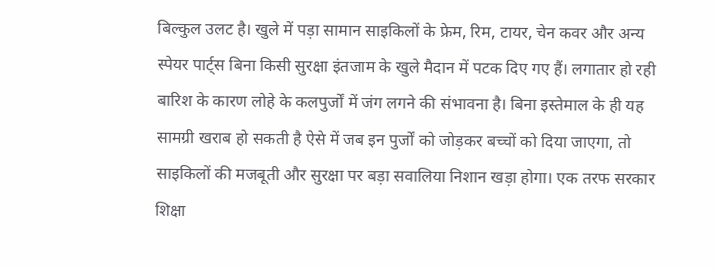बिल्कुल उलट है। खुले में पड़ा सामान साइकिलों के फ्रेम, रिम, टायर, चेन कवर और अन्य स्पेयर पार्ट्स बिना किसी सुरक्षा इंतजाम के खुले मैदान में पटक दिए गए हैं। लगातार हो रही बारिश के कारण लोहे के कलपुर्जों में जंग लगने की संभावना है। बिना इस्तेमाल के ही यह सामग्री खराब हो सकती है ऐसे में जब इन पुर्जों को जोड़कर बच्चों को दिया जाएगा, तो साइकिलों की मजबूती और सुरक्षा पर बड़ा सवालिया निशान खड़ा होगा। एक तरफ सरकार शिक्षा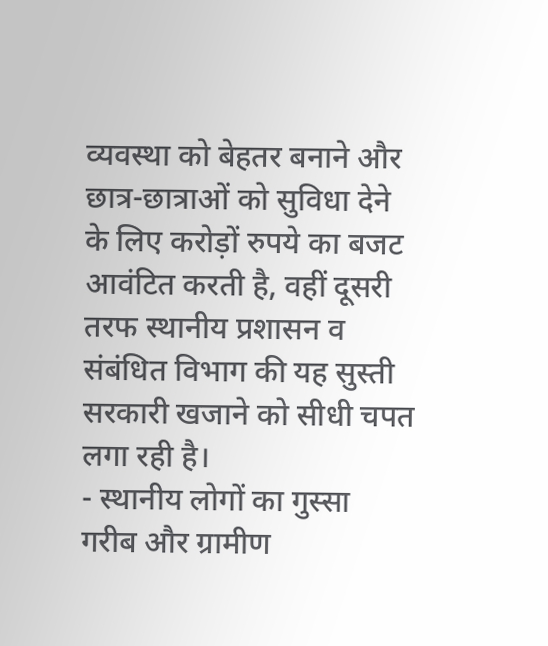व्यवस्था को बेहतर बनाने और छात्र-छात्राओं को सुविधा देने के लिए करोड़ों रुपये का बजट आवंटित करती है, वहीं दूसरी तरफ स्थानीय प्रशासन व संबंधित विभाग की यह सुस्ती सरकारी खजाने को सीधी चपत लगा रही है।
- स्थानीय लोगों का गुस्सा
गरीब और ग्रामीण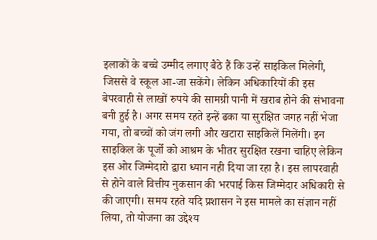इलाकों के बच्चे उम्मीद लगाए बैठे हैं कि उन्हें साइकिल मिलेगी, जिससे वे स्कूल आ-जा सकेंगे। लेकिन अधिकारियों की इस बेपरवाही से लाखों रुपये की सामग्री पानी में खराब होने की संभावना बनी हुई है। अगर समय रहते इन्हें ढका या सुरक्षित जगह नहीं भेजा गया, तो बच्चों को जंग लगी और खटारा साइकिलें मिलेंगी। इन साइकिल के पूर्जो को आश्रम के भीतर सुरक्षित रखना चाहिए लेकिन इस ओर जिम्मेदारो द्वारा ध्यान नही दिया जा रहा है। इस लापरवाही से होने वाले वित्तीय नुकसान की भरपाई किस जिम्मेदार अधिकारी से की जाएगी। समय रहते यदि प्रशासन ने इस मामले का संज्ञान नहीं लिया, तो योजना का उद्देश्य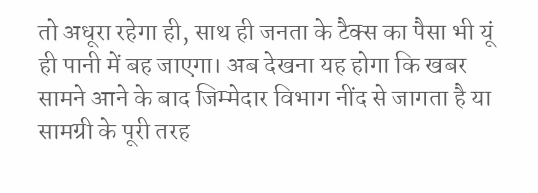तो अधूरा रहेगा ही, साथ ही जनता के टैक्स का पैसा भी यूं ही पानी में बह जाएगा। अब देखना यह होगा कि खबर सामने आने के बाद जिम्मेदार विभाग नींद से जागता है या सामग्री के पूरी तरह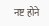नष्ट होने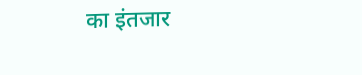का इंतजार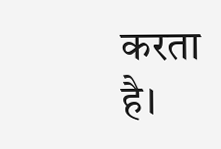करता है।